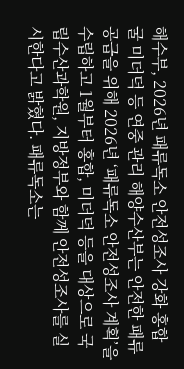해수부, 2026년 패류독소 안전성조사 강화 홍합 굴 미더덕 등 연중 관리 해양수산부는 안전한 패류 공급을 위해 2026년 ‘패류독소 안전성조사 계획’을 수립하고 1월부터 홍합, 미더덕 등을 대상으로 국립수산과학원, 지방정부와 함께 안전성조사를 실시한다고 밝혔다. 패류독소는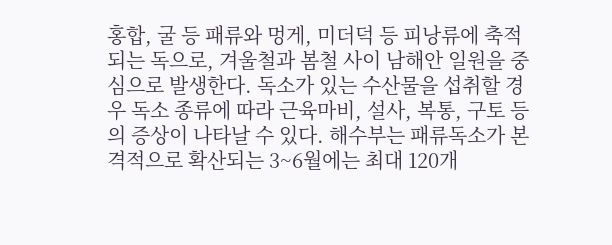홍합, 굴 등 패류와 멍게, 미더덕 등 피낭류에 축적되는 독으로, 겨울철과 봄철 사이 남해안 일원을 중심으로 발생한다. 독소가 있는 수산물을 섭취할 경우 독소 종류에 따라 근육마비, 설사, 복통, 구토 등의 증상이 나타날 수 있다. 해수부는 패류독소가 본격적으로 확산되는 3~6월에는 최대 120개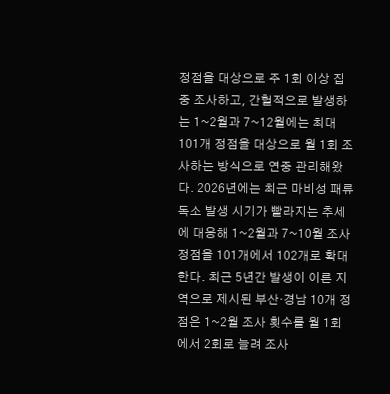정점을 대상으로 주 1회 이상 집중 조사하고, 간헐적으로 발생하는 1~2월과 7~12월에는 최대 101개 정점을 대상으로 월 1회 조사하는 방식으로 연중 관리해왔다. 2026년에는 최근 마비성 패류독소 발생 시기가 빨라지는 추세에 대응해 1~2월과 7~10월 조사 정점을 101개에서 102개로 확대한다. 최근 5년간 발생이 이른 지역으로 제시된 부산·경남 10개 정점은 1~2월 조사 횟수를 월 1회에서 2회로 늘려 조사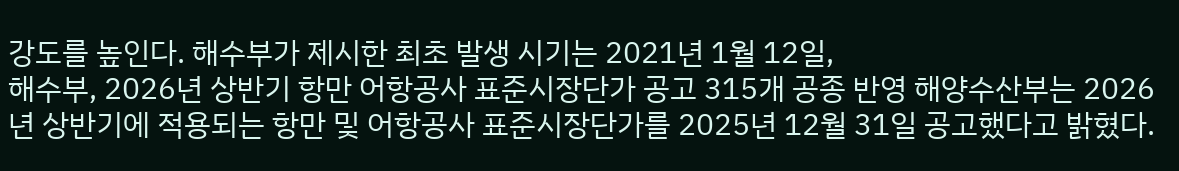강도를 높인다. 해수부가 제시한 최초 발생 시기는 2021년 1월 12일,
해수부, 2026년 상반기 항만 어항공사 표준시장단가 공고 315개 공종 반영 해양수산부는 2026년 상반기에 적용되는 항만 및 어항공사 표준시장단가를 2025년 12월 31일 공고했다고 밝혔다.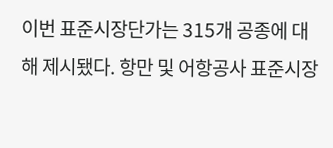이번 표준시장단가는 315개 공종에 대해 제시됐다. 항만 및 어항공사 표준시장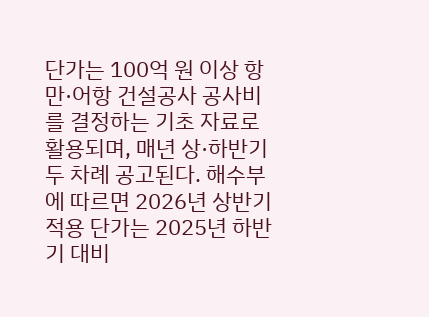단가는 100억 원 이상 항만·어항 건설공사 공사비를 결정하는 기초 자료로 활용되며, 매년 상·하반기 두 차례 공고된다. 해수부에 따르면 2026년 상반기 적용 단가는 2025년 하반기 대비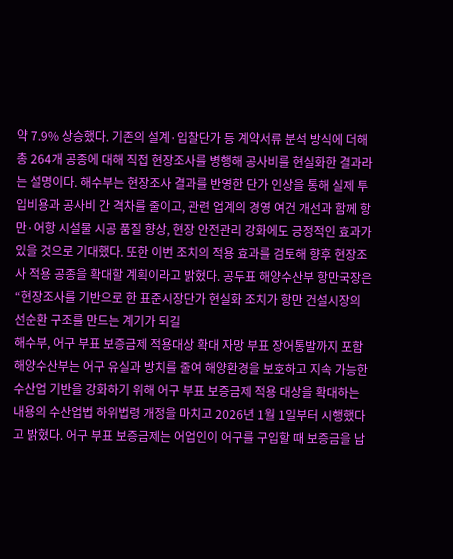약 7.9% 상승했다. 기존의 설계·입찰단가 등 계약서류 분석 방식에 더해 총 264개 공종에 대해 직접 현장조사를 병행해 공사비를 현실화한 결과라는 설명이다. 해수부는 현장조사 결과를 반영한 단가 인상을 통해 실제 투입비용과 공사비 간 격차를 줄이고, 관련 업계의 경영 여건 개선과 함께 항만·어항 시설물 시공 품질 향상, 현장 안전관리 강화에도 긍정적인 효과가 있을 것으로 기대했다. 또한 이번 조치의 적용 효과를 검토해 향후 현장조사 적용 공종을 확대할 계획이라고 밝혔다. 공두표 해양수산부 항만국장은 “현장조사를 기반으로 한 표준시장단가 현실화 조치가 항만 건설시장의 선순환 구조를 만드는 계기가 되길
해수부, 어구 부표 보증금제 적용대상 확대 자망 부표 장어통발까지 포함 해양수산부는 어구 유실과 방치를 줄여 해양환경을 보호하고 지속 가능한 수산업 기반을 강화하기 위해 어구 부표 보증금제 적용 대상을 확대하는 내용의 수산업법 하위법령 개정을 마치고 2026년 1월 1일부터 시행했다고 밝혔다. 어구 부표 보증금제는 어업인이 어구를 구입할 때 보증금을 납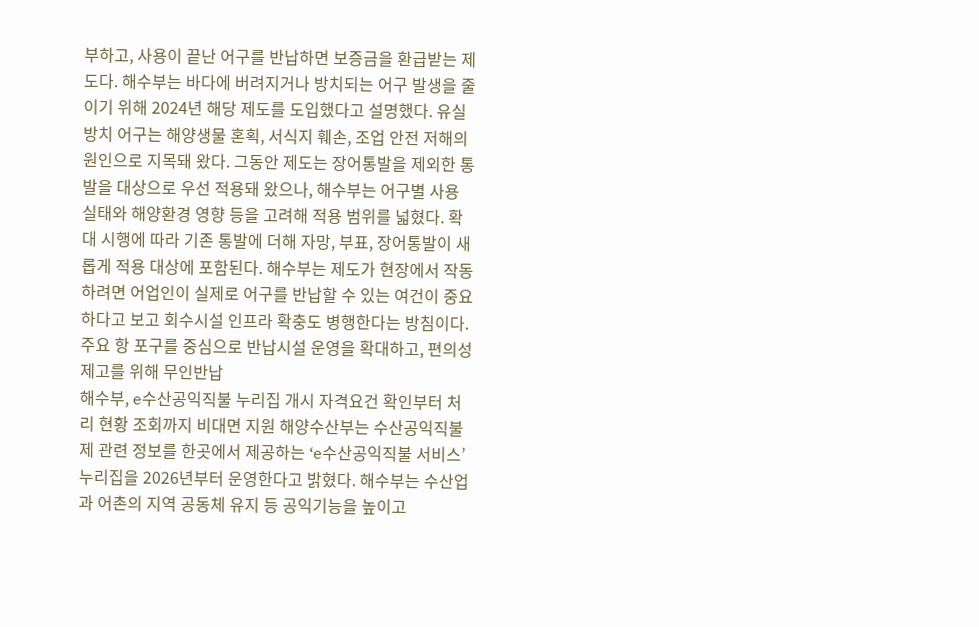부하고, 사용이 끝난 어구를 반납하면 보증금을 환급받는 제도다. 해수부는 바다에 버려지거나 방치되는 어구 발생을 줄이기 위해 2024년 해당 제도를 도입했다고 설명했다. 유실 방치 어구는 해양생물 혼획, 서식지 훼손, 조업 안전 저해의 원인으로 지목돼 왔다. 그동안 제도는 장어통발을 제외한 통발을 대상으로 우선 적용돼 왔으나, 해수부는 어구별 사용 실태와 해양환경 영향 등을 고려해 적용 범위를 넓혔다. 확대 시행에 따라 기존 통발에 더해 자망, 부표, 장어통발이 새롭게 적용 대상에 포함된다. 해수부는 제도가 현장에서 작동하려면 어업인이 실제로 어구를 반납할 수 있는 여건이 중요하다고 보고 회수시설 인프라 확충도 병행한다는 방침이다. 주요 항 포구를 중심으로 반납시설 운영을 확대하고, 편의성 제고를 위해 무인반납
해수부, e수산공익직불 누리집 개시 자격요건 확인부터 처리 현황 조회까지 비대면 지원 해양수산부는 수산공익직불제 관련 정보를 한곳에서 제공하는 ‘e수산공익직불 서비스’ 누리집을 2026년부터 운영한다고 밝혔다. 해수부는 수산업과 어촌의 지역 공동체 유지 등 공익기능을 높이고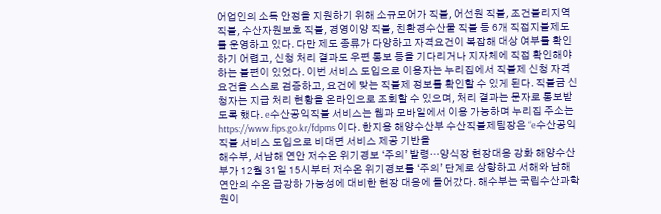어업인의 소득 안정을 지원하기 위해 소규모어가 직불, 어선원 직불, 조건불리지역 직불, 수산자원보호 직불, 경영이양 직불, 친환경수산물 직불 등 6개 직접지불제도를 운영하고 있다. 다만 제도 종류가 다양하고 자격요건이 복잡해 대상 여부를 확인하기 어렵고, 신청 처리 결과도 우편 통보 등을 기다리거나 지자체에 직접 확인해야 하는 불편이 있었다. 이번 서비스 도입으로 이용자는 누리집에서 직불제 신청 자격요건을 스스로 검증하고, 요건에 맞는 직불제 정보를 확인할 수 있게 된다. 직불금 신청자는 지급 처리 현황을 온라인으로 조회할 수 있으며, 처리 결과는 문자로 통보받도록 했다. e수산공익직불 서비스는 웹과 모바일에서 이용 가능하며 누리집 주소는 https://www.fips.go.kr/fdpms 이다. 한지용 해양수산부 수산직불제팀장은 “e수산공익직불 서비스 도입으로 비대면 서비스 제공 기반을
해수부, 서남해 연안 저수온 위기경보 ‘주의’ 발령…양식장 현장대응 강화 해양수산부가 12월 31일 15시부터 저수온 위기경보를 ‘주의’ 단계로 상향하고 서해와 남해 연안의 수온 급강하 가능성에 대비한 현장 대응에 들어갔다. 해수부는 국립수산과학원이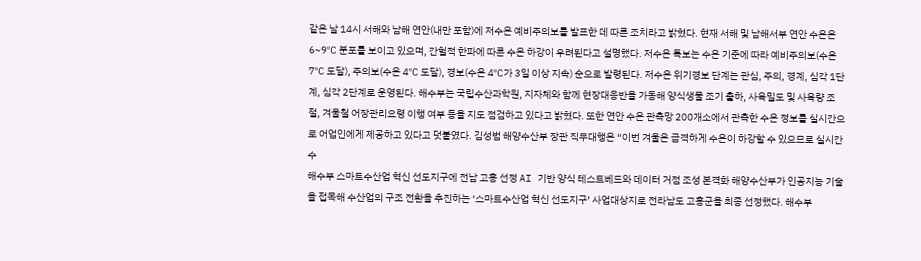같은 날 14시 서해와 남해 연안(내만 포함)에 저수온 예비주의보를 발표한 데 따른 조치라고 밝혔다. 현재 서해 및 남해서부 연안 수온은 6~9℃ 분포를 보이고 있으며, 간헐적 한파에 따른 수온 하강이 우려된다고 설명했다. 저수온 특보는 수온 기준에 따라 예비주의보(수온 7℃ 도달), 주의보(수온 4℃ 도달), 경보(수온 4℃가 3일 이상 지속) 순으로 발령된다. 저수온 위기경보 단계는 관심, 주의, 경계, 심각 1단계, 심각 2단계로 운영된다. 해수부는 국립수산과학원, 지자체와 함께 현장대응반을 가동해 양식생물 조기 출하, 사육밀도 및 사육량 조절, 겨울철 어장관리요령 이행 여부 등을 지도 점검하고 있다고 밝혔다. 또한 연안 수온 관측망 200개소에서 관측한 수온 정보를 실시간으로 어업인에게 제공하고 있다고 덧붙였다. 김성범 해양수산부 장관 직무대행은 “이번 겨울은 급격하게 수온이 하강할 수 있으므로 실시간 수
해수부 스마트수산업 혁신 선도지구에 전남 고흥 선정 AI 기반 양식 테스트베드와 데이터 거점 조성 본격화 해양수산부가 인공지능 기술을 접목해 수산업의 구조 전환을 추진하는 ‘스마트수산업 혁신 선도지구’ 사업대상지로 전라남도 고흥군을 최종 선정했다. 해수부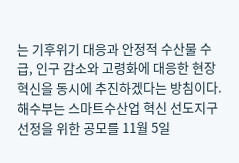는 기후위기 대응과 안정적 수산물 수급, 인구 감소와 고령화에 대응한 현장 혁신을 동시에 추진하겠다는 방침이다. 해수부는 스마트수산업 혁신 선도지구 선정을 위한 공모를 11월 5일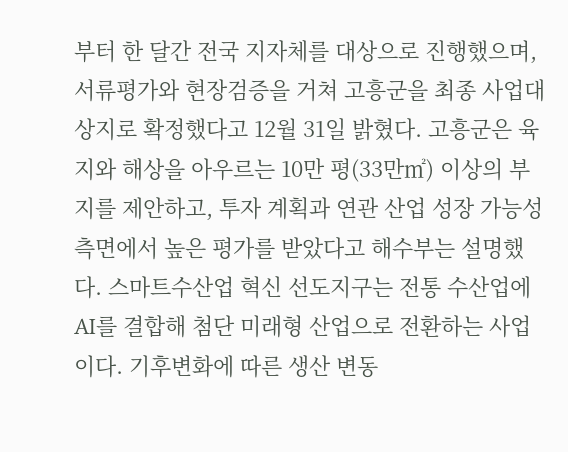부터 한 달간 전국 지자체를 대상으로 진행했으며, 서류평가와 현장검증을 거쳐 고흥군을 최종 사업대상지로 확정했다고 12월 31일 밝혔다. 고흥군은 육지와 해상을 아우르는 10만 평(33만㎡) 이상의 부지를 제안하고, 투자 계획과 연관 산업 성장 가능성 측면에서 높은 평가를 받았다고 해수부는 설명했다. 스마트수산업 혁신 선도지구는 전통 수산업에 AI를 결합해 첨단 미래형 산업으로 전환하는 사업이다. 기후변화에 따른 생산 변동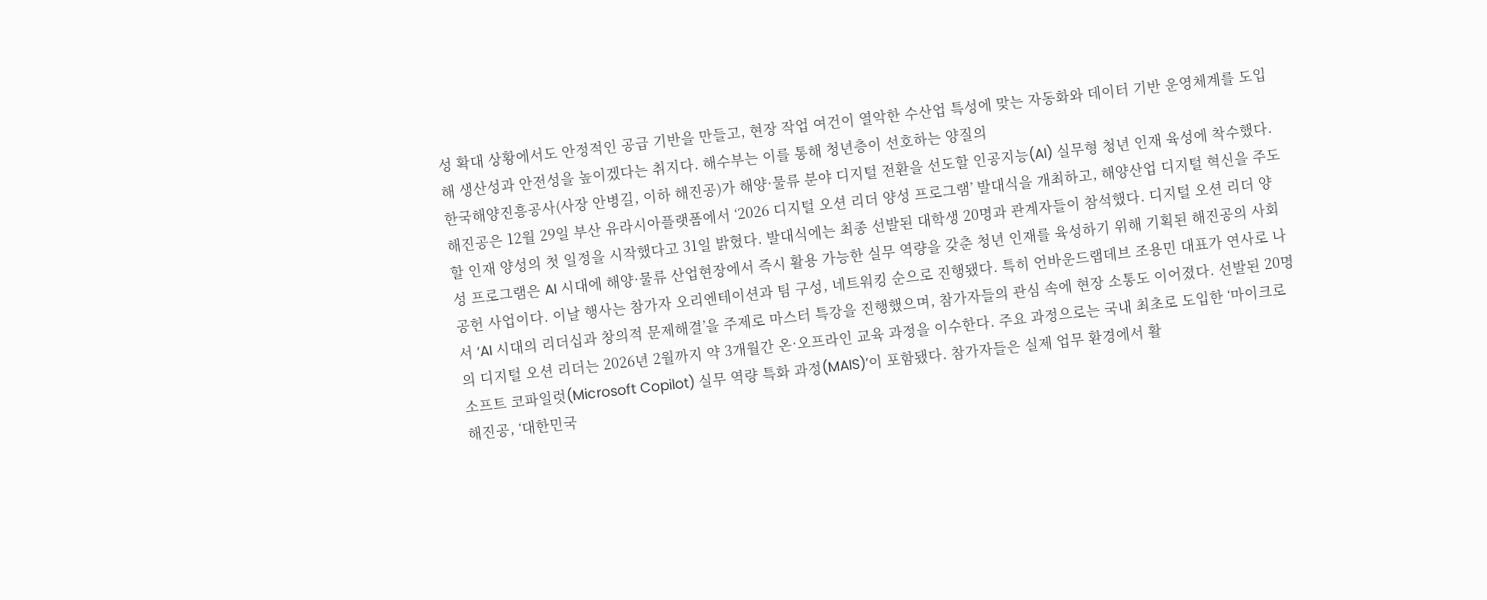성 확대 상황에서도 안정적인 공급 기반을 만들고, 현장 작업 여건이 열악한 수산업 특성에 맞는 자동화와 데이터 기반 운영체계를 도입해 생산성과 안전성을 높이겠다는 취지다. 해수부는 이를 통해 청년층이 선호하는 양질의
한국해양진흥공사(사장 안병길, 이하 해진공)가 해양·물류 분야 디지털 전환을 선도할 인공지능(AI) 실무형 청년 인재 육성에 착수했다. 해진공은 12월 29일 부산 유라시아플랫폼에서 ‘2026 디지털 오션 리더 양성 프로그램’ 발대식을 개최하고, 해양산업 디지털 혁신을 주도할 인재 양성의 첫 일정을 시작했다고 31일 밝혔다. 발대식에는 최종 선발된 대학생 20명과 관계자들이 참석했다. 디지털 오션 리더 양성 프로그램은 AI 시대에 해양·물류 산업현장에서 즉시 활용 가능한 실무 역량을 갖춘 청년 인재를 육성하기 위해 기획된 해진공의 사회공헌 사업이다. 이날 행사는 참가자 오리엔테이션과 팀 구성, 네트워킹 순으로 진행됐다. 특히 언바운드랩데브 조용민 대표가 연사로 나서 ‘AI 시대의 리더십과 창의적 문제해결’을 주제로 마스터 특강을 진행했으며, 참가자들의 관심 속에 현장 소통도 이어졌다. 선발된 20명의 디지털 오션 리더는 2026년 2월까지 약 3개월간 온·오프라인 교육 과정을 이수한다. 주요 과정으로는 국내 최초로 도입한 ‘마이크로소프트 코파일럿(Microsoft Copilot) 실무 역량 특화 과정(MAIS)’이 포함됐다. 참가자들은 실제 업무 환경에서 활
해진공, ‘대한민국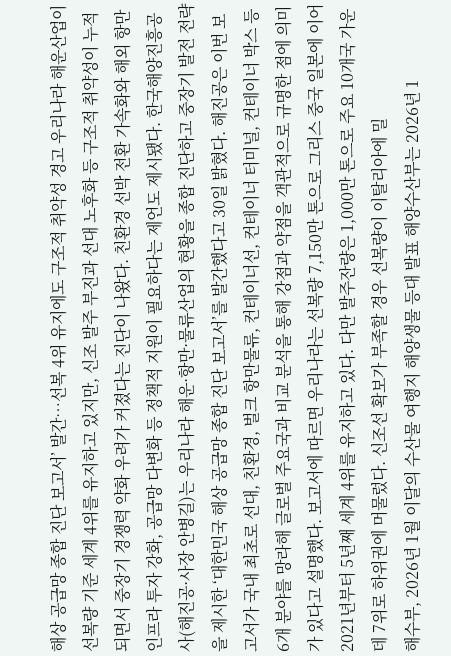해상 공급망 종합 진단 보고서’ 발간…선복 4위 유지에도 구조적 취약성 경고 우리나라 해운산업이 선복량 기준 세계 4위를 유지하고 있지만, 신조 발주 부진과 선대 노후화 등 구조적 취약성이 누적되면서 중장기 경쟁력 약화 우려가 커졌다는 진단이 나왔다. 친환경 선박 전환 가속화와 해외 항만 인프라 투자 강화, 공급망 다변화 등 정책적 지원이 필요하다는 제언도 제시됐다. 한국해양진흥공사(해진공·사장 안병길)는 우리나라 해운·항만·물류산업의 현황을 종합 진단하고 중장기 발전 전략을 제시한 ‘대한민국 해상 공급망 종합 진단 보고서’를 발간했다고 30일 밝혔다. 해진공은 이번 보고서가 국내 최초로 선대, 친환경, 벌크 항만물류, 컨테이너선, 컨테이너 터미널, 컨테이너 박스 등 6개 분야를 망라해 글로벌 주요국과 비교 분석을 통해 강점과 약점을 객관적으로 규명한 점에 의미가 있다고 설명했다. 보고서에 따르면 우리나라는 선복량 7,150만 톤으로 그리스 중국 일본에 이어 2021년부터 5년째 세계 4위를 유지하고 있다. 다만 발주잔량은 1,000만 톤으로 주요 10개국 가운데 7위로 하위권에 머물렀다. 신조선 확보가 부족할 경우 선복량이 이탈리아에 밀
해수부, 2026년 1월 이달의 수산물 여행지 해양생물 등대 발표 해양수산부는 2026년 1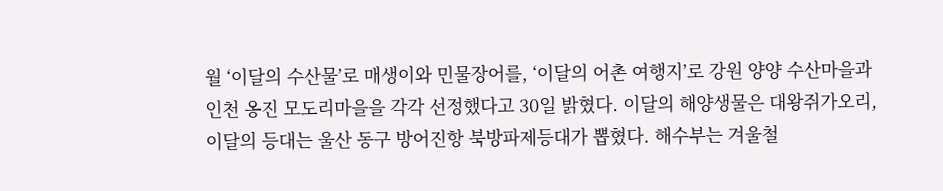월 ‘이달의 수산물’로 매생이와 민물장어를, ‘이달의 어촌 여행지’로 강원 양양 수산마을과 인천 옹진 모도리마을을 각각 선정했다고 30일 밝혔다. 이달의 해양생물은 대왕쥐가오리, 이달의 등대는 울산 동구 방어진항 북방파제등대가 뽑혔다. 해수부는 겨울철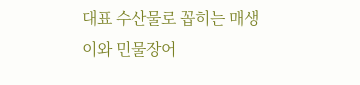대표 수산물로 꼽히는 매생이와 민물장어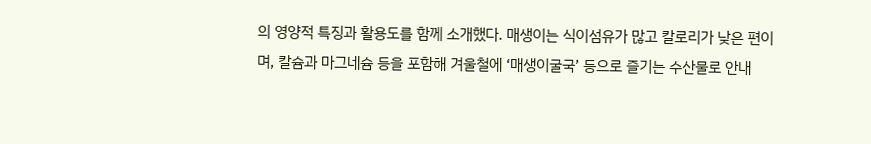의 영양적 특징과 활용도를 함께 소개했다. 매생이는 식이섬유가 많고 칼로리가 낮은 편이며, 칼슘과 마그네슘 등을 포함해 겨울철에 ‘매생이굴국’ 등으로 즐기는 수산물로 안내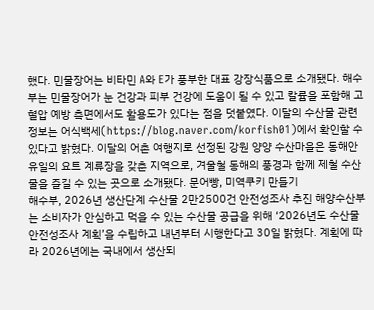했다. 민물장어는 비타민 A와 E가 풍부한 대표 강장식품으로 소개됐다. 해수부는 민물장어가 눈 건강과 피부 건강에 도움이 될 수 있고 칼륨을 포함해 고혈압 예방 측면에서도 활용도가 있다는 점을 덧붙였다. 이달의 수산물 관련 정보는 어식백세(https://blog.naver.com/korfish01)에서 확인할 수 있다고 밝혔다. 이달의 어촌 여행지로 선정된 강원 양양 수산마을은 동해안 유일의 요트 계류장을 갖춘 지역으로, 겨울철 동해의 풍경과 함께 제철 수산물을 즐길 수 있는 곳으로 소개됐다. 문어빵, 미역쿠키 만들기
해수부, 2026년 생산단계 수산물 2만2500건 안전성조사 추진 해양수산부는 소비자가 안심하고 먹을 수 있는 수산물 공급을 위해 ‘2026년도 수산물 안전성조사 계획’을 수립하고 내년부터 시행한다고 30일 밝혔다. 계획에 따라 2026년에는 국내에서 생산되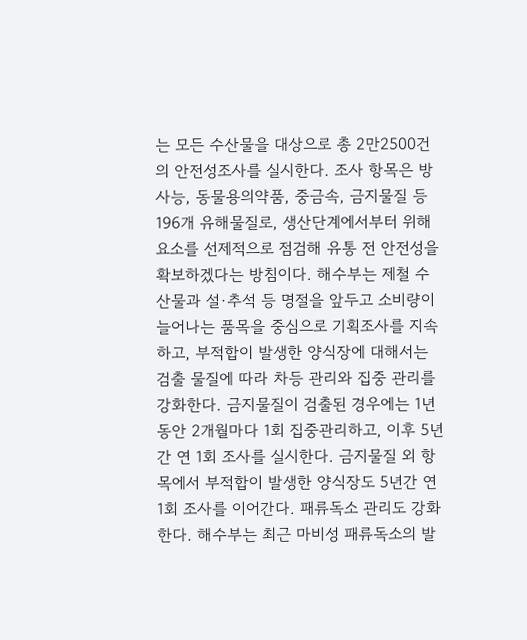는 모든 수산물을 대상으로 총 2만2500건의 안전성조사를 실시한다. 조사 항목은 방사능, 동물용의약품, 중금속, 금지물질 등 196개 유해물질로, 생산단계에서부터 위해요소를 선제적으로 점검해 유통 전 안전성을 확보하겠다는 방침이다. 해수부는 제철 수산물과 설·추석 등 명절을 앞두고 소비량이 늘어나는 품목을 중심으로 기획조사를 지속하고, 부적합이 발생한 양식장에 대해서는 검출 물질에 따라 차등 관리와 집중 관리를 강화한다. 금지물질이 검출된 경우에는 1년 동안 2개월마다 1회 집중관리하고, 이후 5년간 연 1회 조사를 실시한다. 금지물질 외 항목에서 부적합이 발생한 양식장도 5년간 연 1회 조사를 이어간다. 패류독소 관리도 강화한다. 해수부는 최근 마비성 패류독소의 발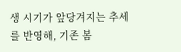생 시기가 앞당겨지는 추세를 반영해, 기존 봄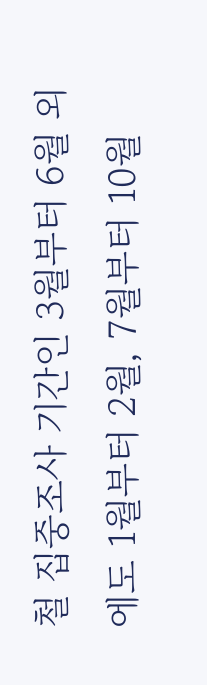철 집중조사 기간인 3월부터 6월 외에도 1월부터 2월, 7월부터 10월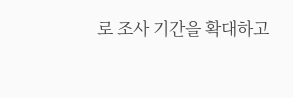로 조사 기간을 확대하고